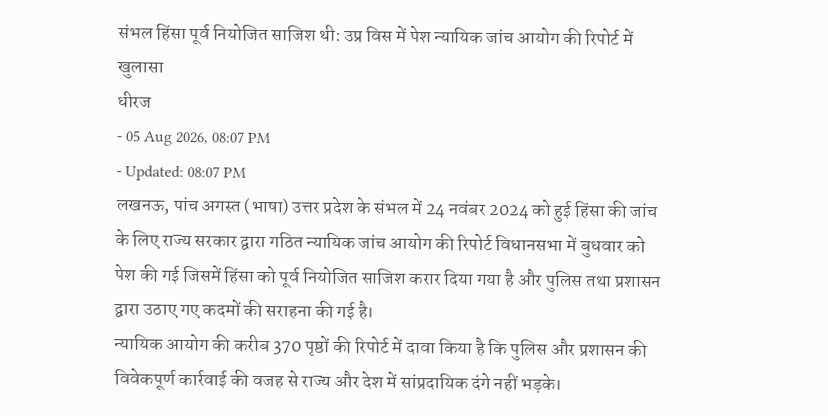संभल हिंसा पूर्व नियोजित साजिश थी: उप्र विस में पेश न्यायिक जांच आयोग की रिपोर्ट में खुलासा
धीरज
- 05 Aug 2026, 08:07 PM
- Updated: 08:07 PM
लखनऊ, पांच अगस्त (भाषा) उत्तर प्रदेश के संभल में 24 नवंबर 2024 को हुई हिंसा की जांच के लिए राज्य सरकार द्वारा गठित न्यायिक जांच आयोग की रिपोर्ट विधानसभा में बुधवार को पेश की गई जिसमें हिंसा को पूर्व नियोजित साजिश करार दिया गया है और पुलिस तथा प्रशासन द्वारा उठाए गए कदमों की सराहना की गई है।
न्यायिक आयोग की करीब 370 पृष्ठों की रिपोर्ट में दावा किया है कि पुलिस और प्रशासन की विवेकपूर्ण कार्रवाई की वजह से राज्य और देश में सांप्रदायिक दंगे नहीं भड़के।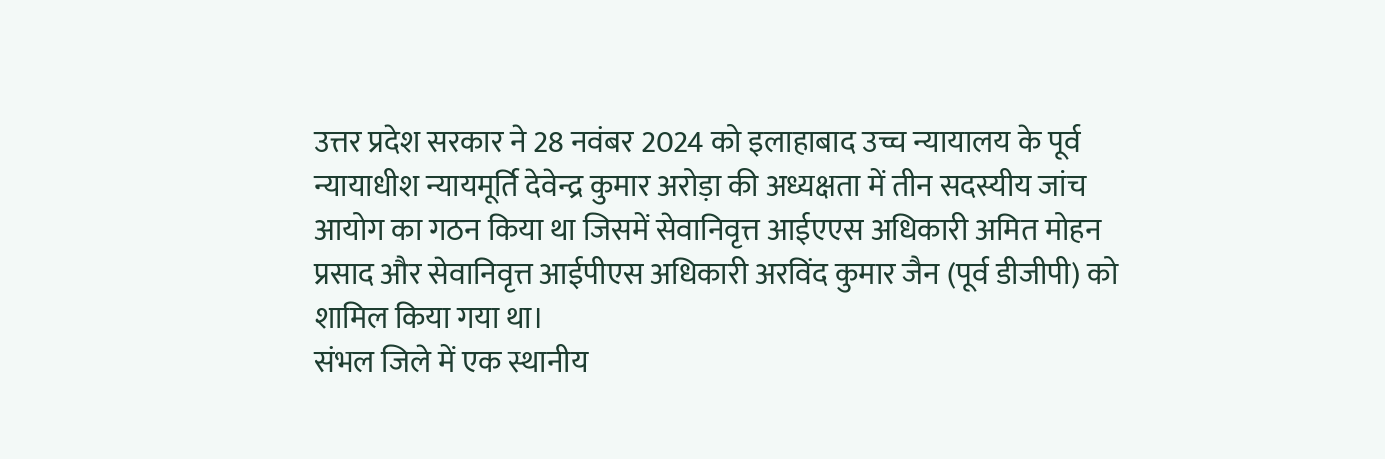उत्तर प्रदेश सरकार ने 28 नवंबर 2024 को इलाहाबाद उच्च न्यायालय के पूर्व न्यायाधीश न्यायमूर्ति देवेन्द्र कुमार अरोड़ा की अध्यक्षता में तीन सदस्यीय जांच आयोग का गठन किया था जिसमें सेवानिवृत्त आईएएस अधिकारी अमित मोहन प्रसाद और सेवानिवृत्त आईपीएस अधिकारी अरविंद कुमार जैन (पूर्व डीजीपी) को शामिल किया गया था।
संभल जिले में एक स्थानीय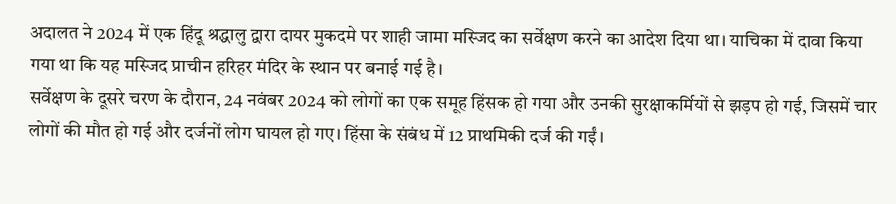अदालत ने 2024 में एक हिंदू श्रद्धालु द्वारा दायर मुकदमे पर शाही जामा मस्जिद का सर्वेक्षण करने का आदेश दिया था। याचिका में दावा किया गया था कि यह मस्जिद प्राचीन हरिहर मंदिर के स्थान पर बनाई गई है।
सर्वेक्षण के दूसरे चरण के दौरान, 24 नवंबर 2024 को लोगों का एक समूह हिंसक हो गया और उनकी सुरक्षाकर्मियों से झड़प हो गई, जिसमें चार लोगों की मौत हो गई और दर्जनों लोग घायल हो गए। हिंसा के संबंध में 12 प्राथमिकी दर्ज की गईं।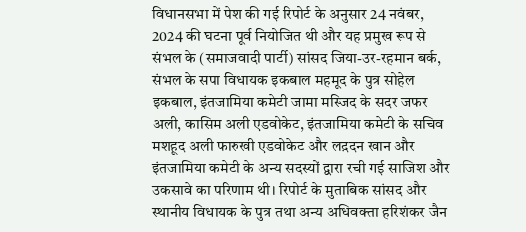विधानसभा में पेश की गई रिपोर्ट के अनुसार 24 नवंबर, 2024 की घटना पूर्व नियोजित थी और यह प्रमुख रूप से संभल के (समाजवादी पार्टी) सांसद जिया-उर-रहमान बर्क, संभल के सपा विधायक इकबाल महमूद के पुत्र सोहेल इकबाल, इंतजामिया कमेटी जामा मस्जिद के सदर जफर अली, कासिम अली एडवोकेट, इंतजामिया कमेटी के सचिव मशहूद अली फारुखी एडवोकेट और लद़दन खान और इंतजामिया कमेटी के अन्य सदस्यों द्वारा रची गई साजिश और उकसावे का परिणाम थी। रिपोर्ट के मुताबिक सांसद और स्थानीय विधायक के पुत्र तथा अन्य अधिवक्ता हरिशंकर जैन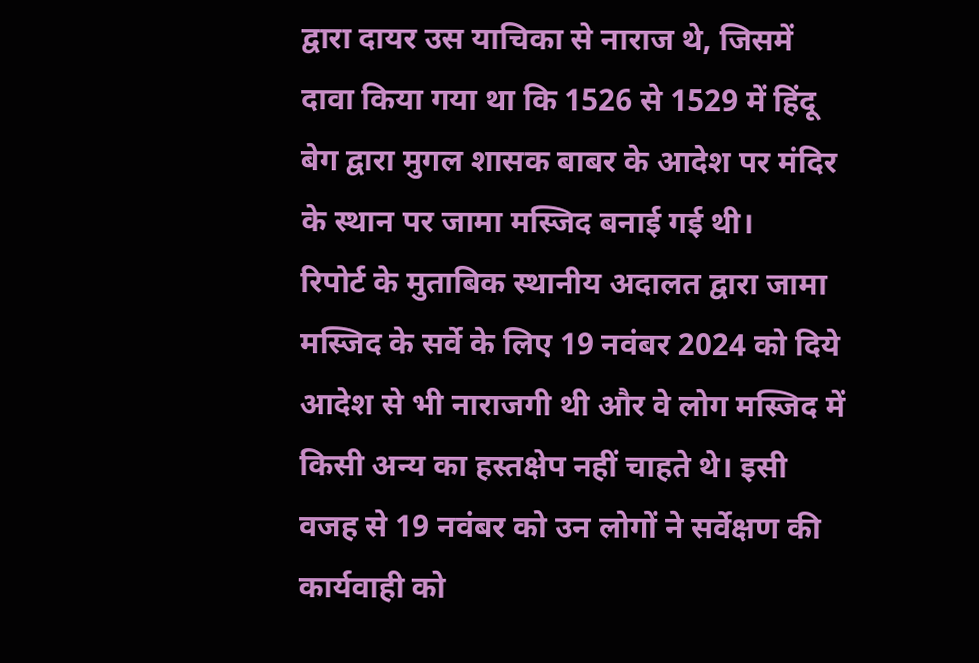द्वारा दायर उस याचिका से नाराज थे, जिसमें दावा किया गया था कि 1526 से 1529 में हिंदू बेग द्वारा मुगल शासक बाबर के आदेश पर मंदिर के स्थान पर जामा मस्जिद बनाई गई थी।
रिपोर्ट के मुताबिक स्थानीय अदालत द्वारा जामा मस्जिद के सर्वे के लिए 19 नवंबर 2024 को दिये आदेश से भी नाराजगी थी और वे लोग मस्जिद में किसी अन्य का हस्तक्षेप नहीं चाहते थे। इसी वजह से 19 नवंबर को उन लोगों ने सर्वेक्षण की कार्यवाही को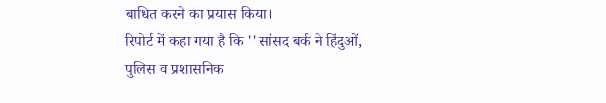बाधित करने का प्रयास किया।
रिपोर्ट में कहा गया है कि ''सांसद बर्क ने हिंदुओं, पुलिस व प्रशासनिक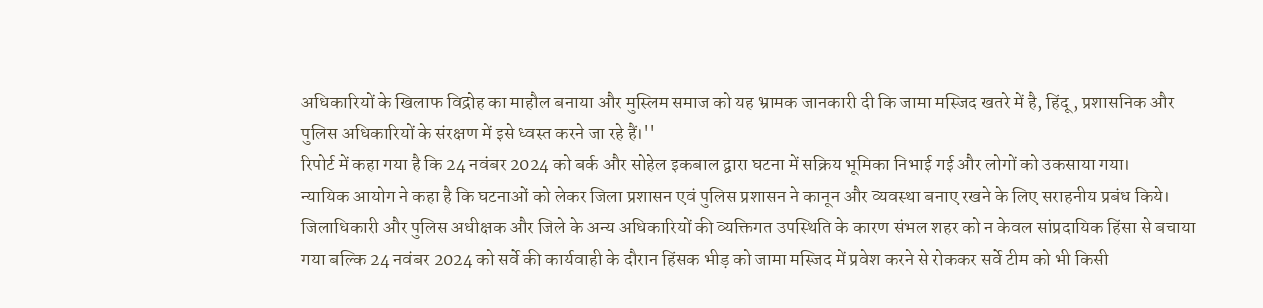अधिकारियों के खिलाफ विद्रोह का माहौल बनाया और मुस्लिम समाज को यह भ्रामक जानकारी दी कि जामा मस्जिद खतरे में है, हिंदू, प्रशासनिक और पुलिस अधिकारियों के संरक्षण में इसे ध्वस्त करने जा रहे हैं।''
रिपोर्ट में कहा गया है कि 24 नवंबर 2024 को बर्क और सोहेल इकबाल द्वारा घटना में सक्रिय भूमिका निभाई गई और लोगों को उकसाया गया।
न्यायिक आयोग ने कहा है कि घटनाओं को लेकर जिला प्रशासन एवं पुलिस प्रशासन ने कानून और व्यवस्था बनाए रखने के लिए सराहनीय प्रबंध किये। जिलाधिकारी और पुलिस अधीक्षक और जिले के अन्य अधिकारियों की व्यक्तिगत उपस्थिति के कारण संभल शहर को न केवल सांप्रदायिक हिंसा से बचाया गया बल्कि 24 नवंबर 2024 को सर्वे की कार्यवाही के दौरान हिंसक भीड़ को जामा मस्जिद में प्रवेश करने से रोककर सर्वे टीम को भी किसी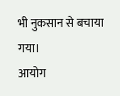भी नुकसान से बचाया गया।
आयोग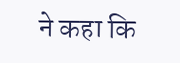ने कहा कि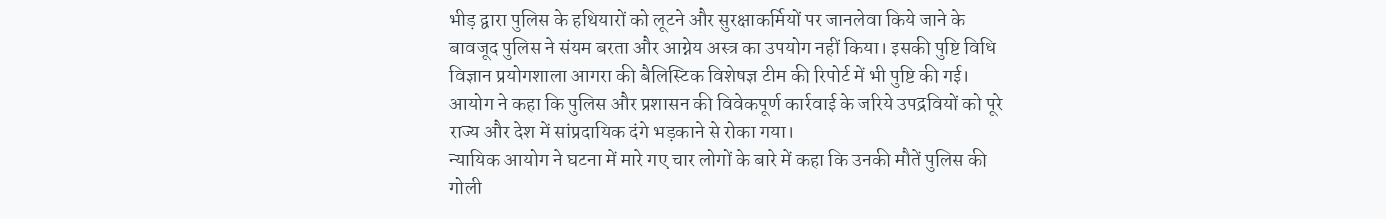भीड़ द्वारा पुलिस के हथियारों को लूटने और सुरक्षाकर्मियों पर जानलेवा किये जाने के बावजूद पुलिस ने संयम बरता और आग्नेय अस्त्र का उपयोग नहीं किया। इसकी पुष्टि विधि विज्ञान प्रयोगशाला आगरा की बैलिस्टिक विशेषज्ञ टीम की रिपोर्ट में भी पुष्टि की गई।
आयोग ने कहा कि पुलिस और प्रशासन की विवेकपूर्ण कार्रवाई के जरिये उपद्रवियों को पूरे राज्य और देश में सांप्रदायिक दंगे भड़काने से रोका गया।
न्यायिक आयोग ने घटना में मारे गए चार लोगों के बारे में कहा कि उनकी मौतें पुलिस की गोली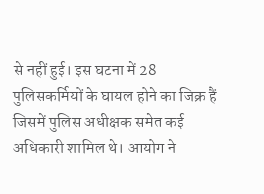से नहीं हुई। इस घटना में 28 पुलिसकर्मियों के घायल होने का जिक्र हैं जिसमें पुलिस अधीक्षक समेत कई अधिकारी शामिल थे। आयोग ने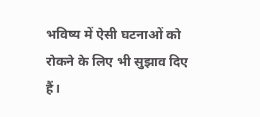भविष्य में ऐसी घटनाओं को रोकने के लिए भी सुझाव दिए हैं।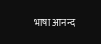भाषा आनन्द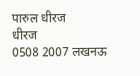पारुल धीरज
धीरज
0508 2007 लखनऊ